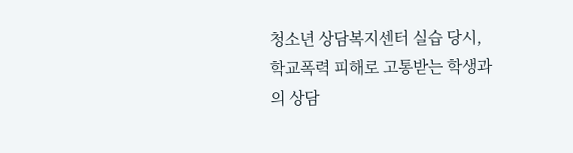청소년 상담복지센터 실습 당시, 학교폭력 피해로 고통받는 학생과의 상담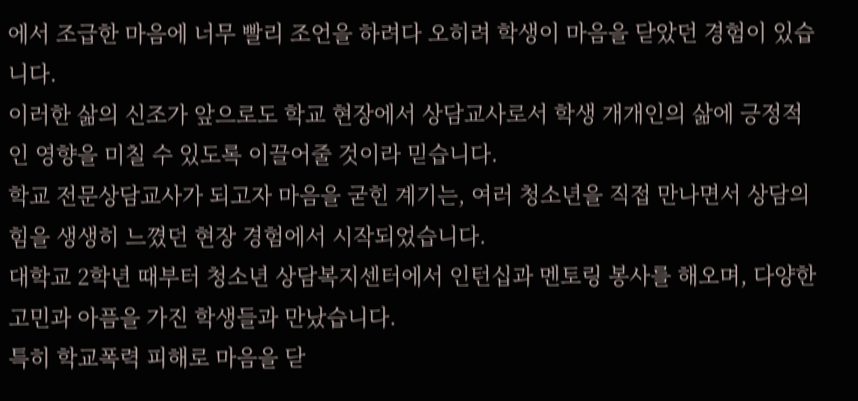에서 조급한 마음에 너무 빨리 조언을 하려다 오히려 학생이 마음을 닫았던 경험이 있습니다.
이러한 삶의 신조가 앞으로도 학교 현장에서 상담교사로서 학생 개개인의 삶에 긍정적인 영향을 미칠 수 있도록 이끌어줄 것이라 믿습니다.
학교 전문상담교사가 되고자 마음을 굳힌 계기는, 여러 청소년을 직접 만나면서 상담의 힘을 생생히 느꼈던 현장 경험에서 시작되었습니다.
대학교 2학년 때부터 청소년 상담복지센터에서 인턴십과 멘토링 봉사를 해오며, 다양한 고민과 아픔을 가진 학생들과 만났습니다.
특히 학교폭력 피해로 마음을 닫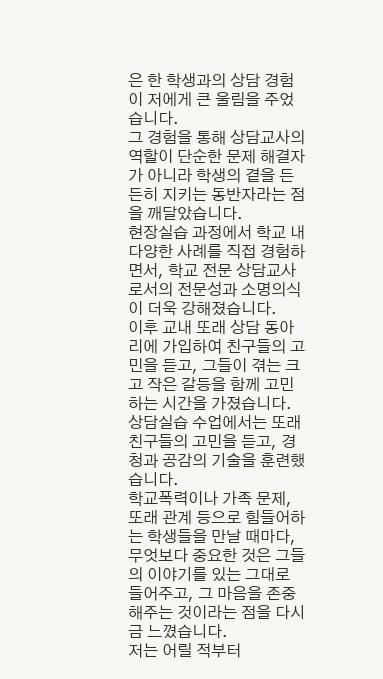은 한 학생과의 상담 경험이 저에게 큰 울림을 주었습니다.
그 경험을 통해 상담교사의 역할이 단순한 문제 해결자가 아니라 학생의 곁을 든든히 지키는 동반자라는 점을 깨달았습니다.
현장실습 과정에서 학교 내 다양한 사례를 직접 경험하면서, 학교 전문 상담교사로서의 전문성과 소명의식이 더욱 강해졌습니다.
이후 교내 또래 상담 동아리에 가입하여 친구들의 고민을 듣고, 그들이 겪는 크고 작은 갈등을 함께 고민하는 시간을 가졌습니다.
상담실습 수업에서는 또래 친구들의 고민을 듣고, 경청과 공감의 기술을 훈련했습니다.
학교폭력이나 가족 문제, 또래 관계 등으로 힘들어하는 학생들을 만날 때마다, 무엇보다 중요한 것은 그들의 이야기를 있는 그대로 들어주고, 그 마음을 존중해주는 것이라는 점을 다시금 느꼈습니다.
저는 어릴 적부터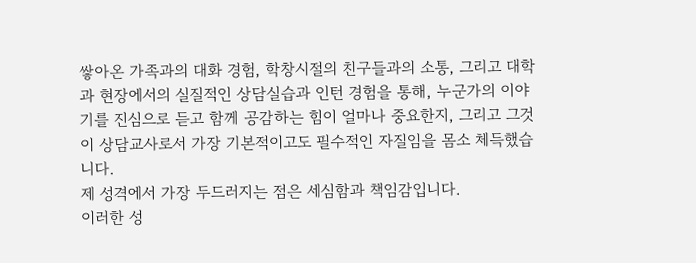쌓아온 가족과의 대화 경험, 학창시절의 친구들과의 소통, 그리고 대학과 현장에서의 실질적인 상담실습과 인턴 경험을 통해, 누군가의 이야기를 진심으로 듣고 함께 공감하는 힘이 얼마나 중요한지, 그리고 그것이 상담교사로서 가장 기본적이고도 필수적인 자질임을 몸소 체득했습니다.
제 성격에서 가장 두드러지는 점은 세심함과 책임감입니다.
이러한 성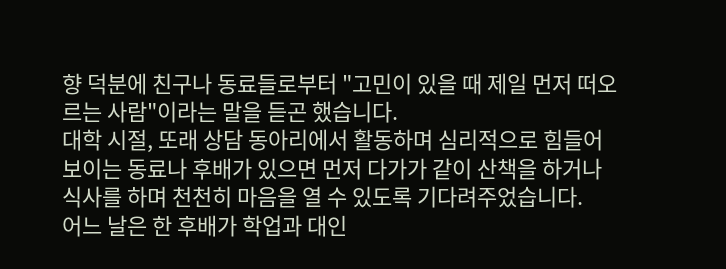향 덕분에 친구나 동료들로부터 "고민이 있을 때 제일 먼저 떠오르는 사람"이라는 말을 듣곤 했습니다.
대학 시절, 또래 상담 동아리에서 활동하며 심리적으로 힘들어 보이는 동료나 후배가 있으면 먼저 다가가 같이 산책을 하거나 식사를 하며 천천히 마음을 열 수 있도록 기다려주었습니다.
어느 날은 한 후배가 학업과 대인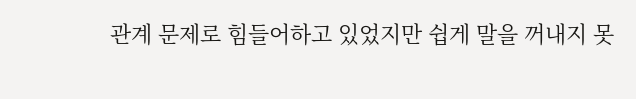관계 문제로 힘들어하고 있었지만 쉽게 말을 꺼내지 못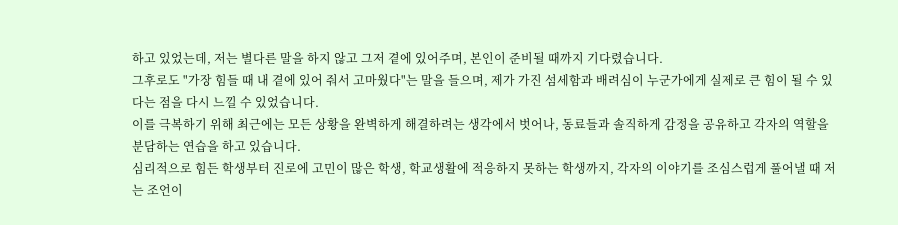하고 있었는데, 저는 별다른 말을 하지 않고 그저 곁에 있어주며, 본인이 준비될 때까지 기다렸습니다.
그후로도 "가장 힘들 때 내 곁에 있어 줘서 고마웠다"는 말을 들으며, 제가 가진 섬세함과 배려심이 누군가에게 실제로 큰 힘이 될 수 있다는 점을 다시 느낄 수 있었습니다.
이를 극복하기 위해 최근에는 모든 상황을 완벽하게 해결하려는 생각에서 벗어나, 동료들과 솔직하게 감정을 공유하고 각자의 역할을 분담하는 연습을 하고 있습니다.
심리적으로 힘든 학생부터 진로에 고민이 많은 학생, 학교생활에 적응하지 못하는 학생까지, 각자의 이야기를 조심스럽게 풀어낼 때 저는 조언이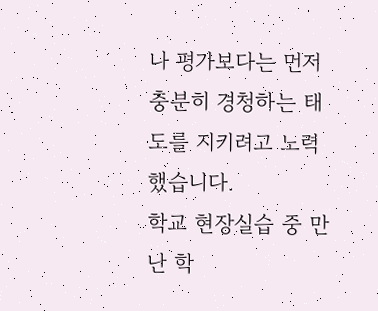나 평가보다는 먼저 충분히 경청하는 태도를 지키려고 노력했습니다.
학교 현장실습 중 만난 학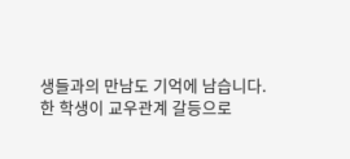생들과의 만남도 기억에 남습니다.
한 학생이 교우관계 갈등으로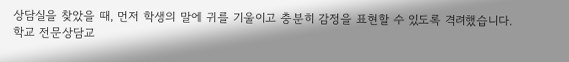상담실을 찾았을 때, 먼저 학생의 말에 귀를 기울이고 충분히 감정을 표현할 수 있도록 격려했습니다.
학교 전문상담교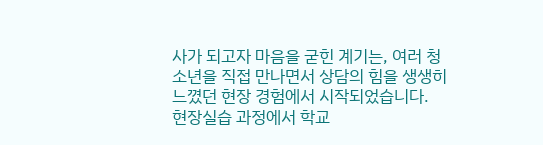사가 되고자 마음을 굳힌 계기는, 여러 청소년을 직접 만나면서 상담의 힘을 생생히 느꼈던 현장 경험에서 시작되었습니다.
현장실습 과정에서 학교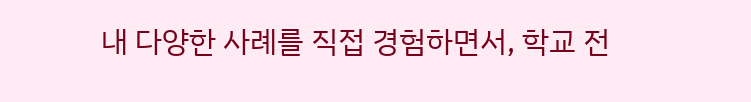내 다양한 사례를 직접 경험하면서, 학교 전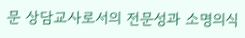문 상담교사로서의 전문성과 소명의식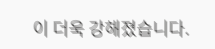이 더욱 강해졌습니다.